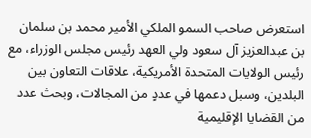استعرض صاحب السمو الملكي الأمير محمد بن سلمان بن عبدالعزيز آل سعود ولي العهد رئيس مجلس الوزراء، مع رئيس الولايات المتحدة الأمريكية، علاقات التعاون بين البلدين، وسبل دعمها في عددٍ من المجالات، وبحث عدد من القضايا الإقليمية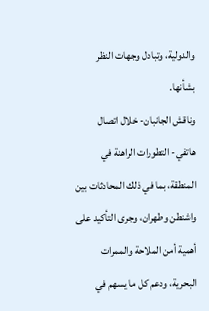والدولية، وتبادل وجهات النظر بشأنها.
وناقش الجانبان- خلال اتصال هاتفي- التطورات الراهنة في المنطقة، بما في ذلك المحادثات بين واشنطن وطهران، وجرى التأكيد على أهمية أمن الملاحة والممرات البحرية، ودعم كل ما يسهم في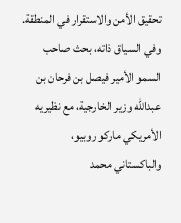تحقيق الأمن والاستقرار في المنطقة.
وفي السياق ذاته، بحث صاحب السمو الأمير فيصل بن فرحان بن عبدالله وزير الخارجية، مع نظيريه الأمريكي ماركو روبيو، والباكستاني محمد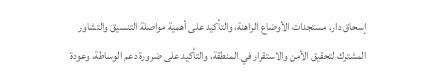إسحاق دار، مستجدات الأوضاع الراهنة، والتأكيد على أهمية مواصلة التنسيق والتشاور المشترك لتحقيق الأمن والاستقرار في المنطقة، والتأكيد على ضرورة دعم الوساطة، وعودة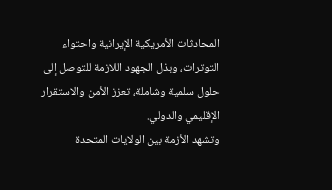المحادثات الأمريكية الإيرانية واحتواء التوترات، وبذل الجهود اللازمة للتوصل إلى حلول سلمية وشاملة، تعزز الأمن والاستقرار الإقليمي والدولي.
وتشهد الأزمة بين الولايات المتحدة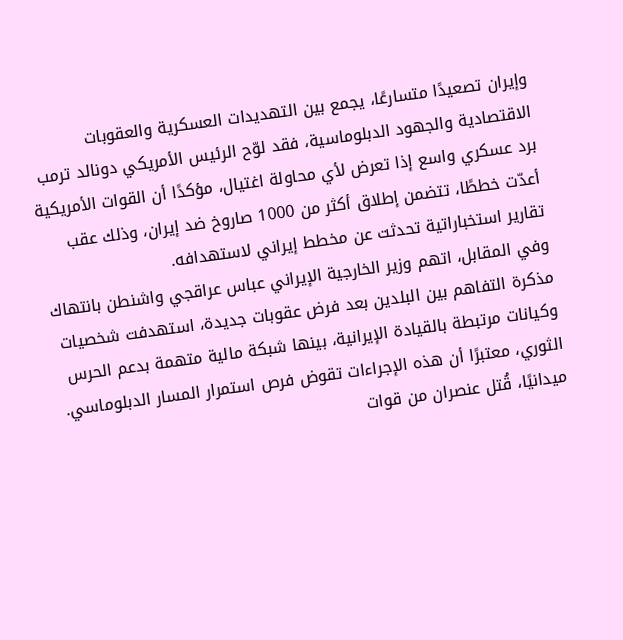وإيران تصعيدًا متسارعًا، يجمع بين التهديدات العسكرية والعقوبات الاقتصادية والجهود الدبلوماسية، فقد لوّح الرئيس الأمريكي دونالد ترمب برد عسكري واسع إذا تعرض لأي محاولة اغتيال، مؤكدًا أن القوات الأمريكية أعدّت خططًا، تتضمن إطلاق أكثر من 1000 صاروخ ضد إيران، وذلك عقب تقارير استخباراتية تحدثت عن مخطط إيراني لاستهدافه.
وفي المقابل، اتهم وزير الخارجية الإيراني عباس عراقجي واشنطن بانتهاك مذكرة التفاهم بين البلدين بعد فرض عقوبات جديدة، استهدفت شخصيات وكيانات مرتبطة بالقيادة الإيرانية، بينها شبكة مالية متهمة بدعم الحرس الثوري، معتبرًا أن هذه الإجراءات تقوض فرص استمرار المسار الدبلوماسي.
ميدانيًا، قُتل عنصران من قوات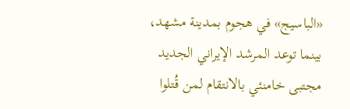«الباسيج» في هجوم بمدينة مشهد، بينما توعد المرشد الإيراني الجديد مجتبى خامنئي بالانتقام لمن قُتلوا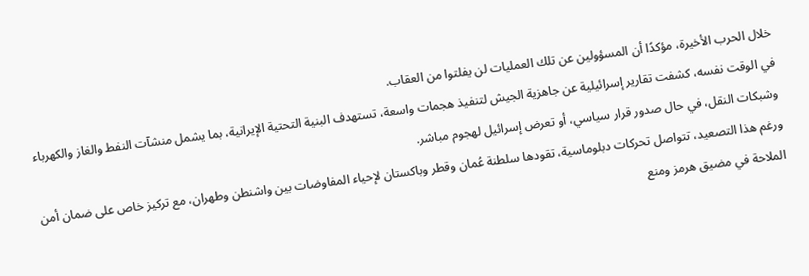خلال الحرب الأخيرة، مؤكدًا أن المسؤولين عن تلك العمليات لن يفلتوا من العقاب.
في الوقت نفسه، كشفت تقارير إسرائيلية عن جاهزية الجيش لتنفيذ هجمات واسعة، تستهدف البنية التحتية الإيرانية، بما يشمل منشآت النفط والغاز والكهرباء وشبكات النقل، في حال صدور قرار سياسي، أو تعرض إسرائيل لهجوم مباشر.
ورغم هذا التصعيد، تتواصل تحركات دبلوماسية، تقودها سلطنة عُمان وقطر وباكستان لإحياء المفاوضات بين واشنطن وطهران، مع تركيز خاص على ضمان أمن الملاحة في مضيق هرمز ومنع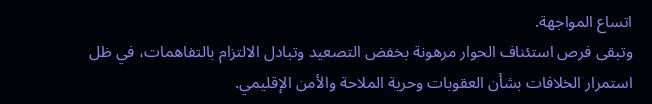اتساع المواجهة.
وتبقى فرص استئناف الحوار مرهونة بخفض التصعيد وتبادل الالتزام بالتفاهمات، في ظل استمرار الخلافات بشأن العقوبات وحرية الملاحة والأمن الإقليمي.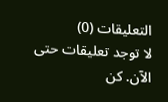التعليقات (0)
لا توجد تعليقات حتى الآن. كن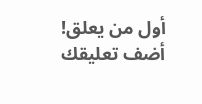أول من يعلق!
أضف تعليقك